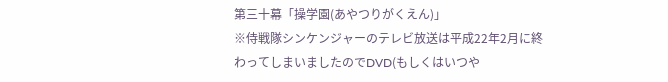第三十幕「操学園(あやつりがくえん)」
※侍戦隊シンケンジャーのテレビ放送は平成22年2月に終わってしまいましたのでDVD(もしくはいつや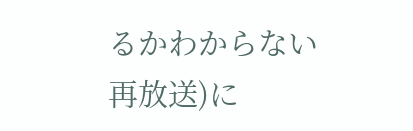るかわからない再放送)に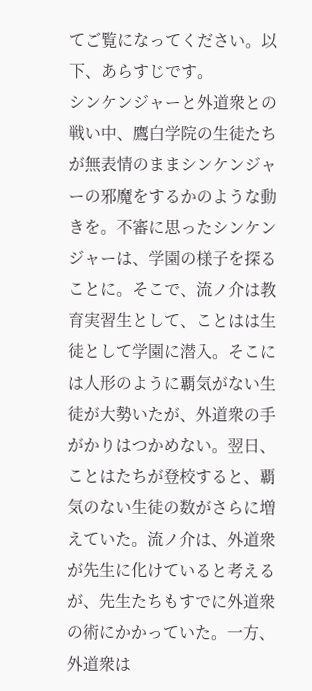てご覧になってください。以下、あらすじです。
シンケンジャーと外道衆との戦い中、鷹白学院の生徒たちが無表情のままシンケンジャーの邪魔をするかのような動きを。不審に思ったシンケンジャーは、学園の様子を探ることに。そこで、流ノ介は教育実習生として、ことはは生徒として学園に潜入。そこには人形のように覇気がない生徒が大勢いたが、外道衆の手がかりはつかめない。翌日、ことはたちが登校すると、覇気のない生徒の数がさらに増えていた。流ノ介は、外道衆が先生に化けていると考えるが、先生たちもすでに外道衆の術にかかっていた。一方、外道衆は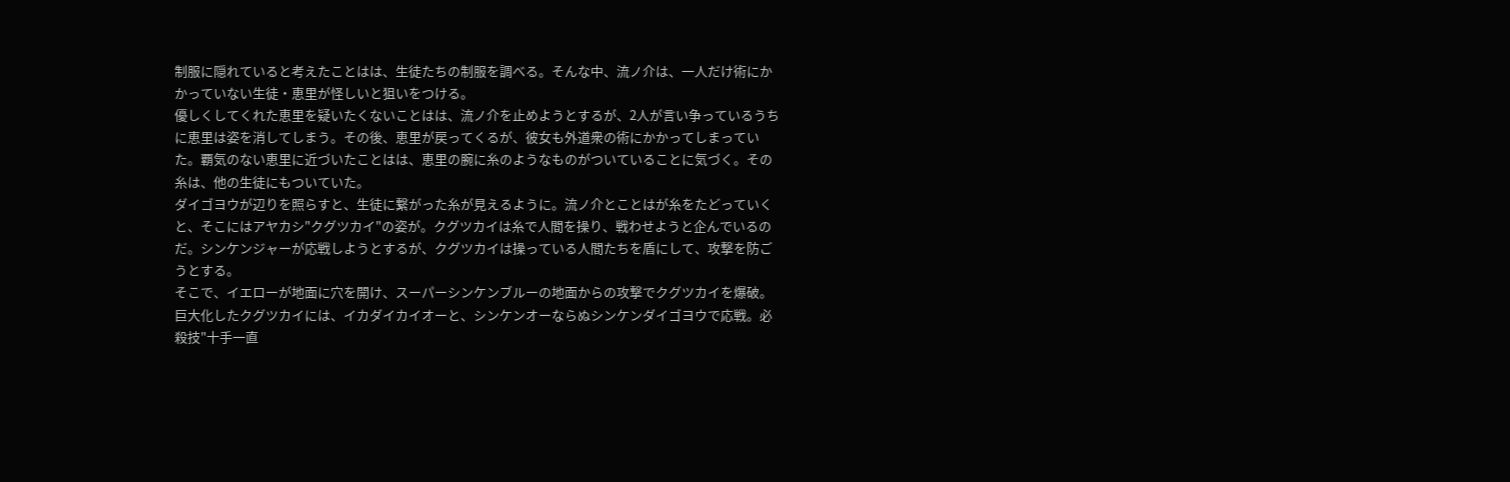制服に隠れていると考えたことはは、生徒たちの制服を調べる。そんな中、流ノ介は、一人だけ術にかかっていない生徒・恵里が怪しいと狙いをつける。
優しくしてくれた恵里を疑いたくないことはは、流ノ介を止めようとするが、2人が言い争っているうちに恵里は姿を消してしまう。その後、恵里が戻ってくるが、彼女も外道衆の術にかかってしまっていた。覇気のない恵里に近づいたことはは、恵里の腕に糸のようなものがついていることに気づく。その糸は、他の生徒にもついていた。
ダイゴヨウが辺りを照らすと、生徒に繋がった糸が見えるように。流ノ介とことはが糸をたどっていくと、そこにはアヤカシ"クグツカイ"の姿が。クグツカイは糸で人間を操り、戦わせようと企んでいるのだ。シンケンジャーが応戦しようとするが、クグツカイは操っている人間たちを盾にして、攻撃を防ごうとする。
そこで、イエローが地面に穴を開け、スーパーシンケンブルーの地面からの攻撃でクグツカイを爆破。巨大化したクグツカイには、イカダイカイオーと、シンケンオーならぬシンケンダイゴヨウで応戦。必殺技"十手一直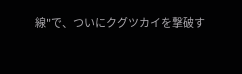線"で、ついにクグツカイを撃破す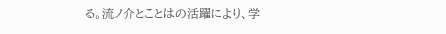る。流ノ介とことはの活躍により、学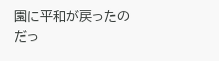園に平和が戻ったのだっ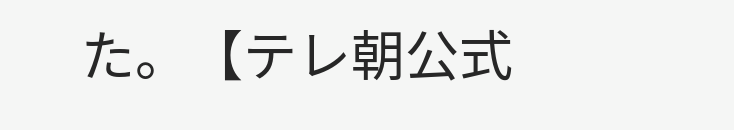た。【テレ朝公式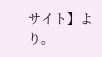サイト】より。